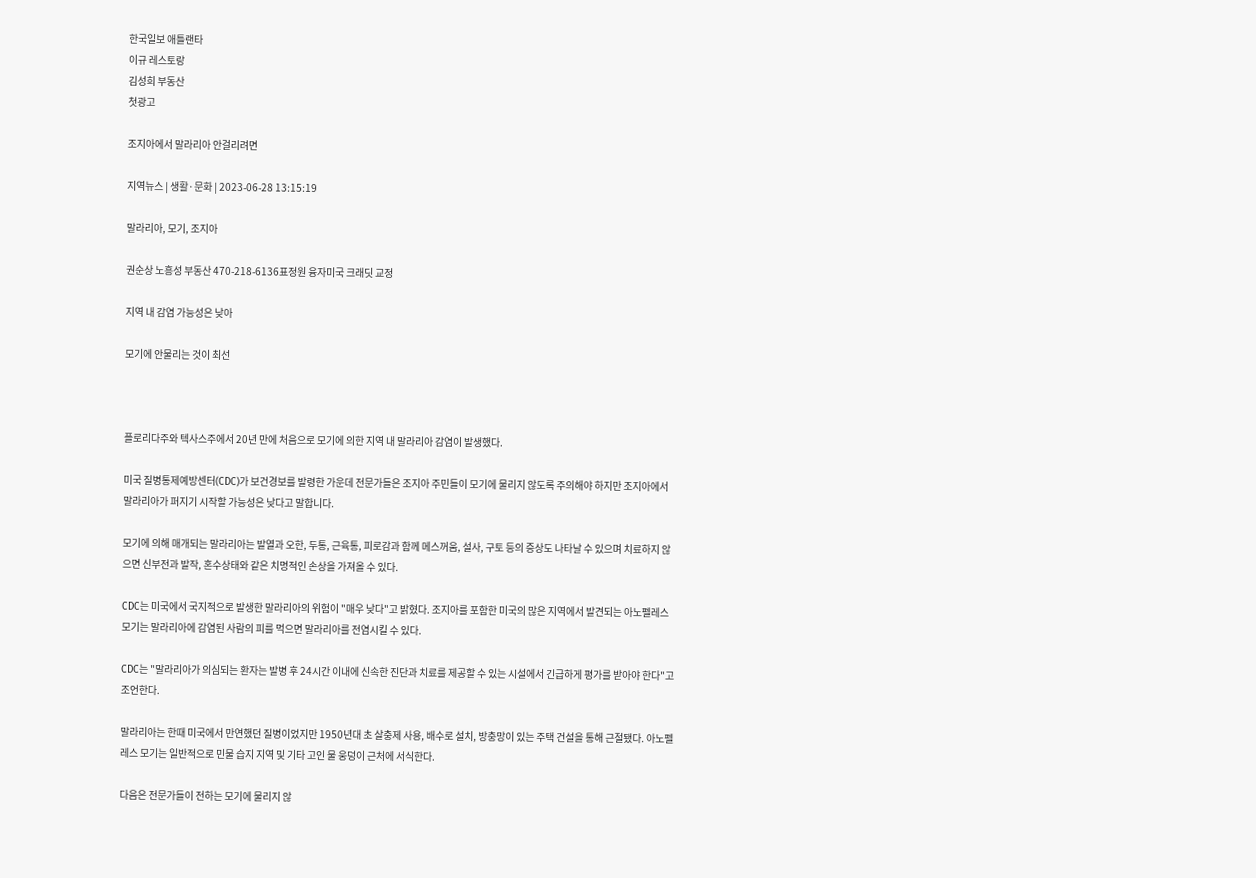한국일보 애틀랜타
이규 레스토랑
김성희 부동산
첫광고

조지아에서 말라리아 안걸리려면

지역뉴스 | 생활·문화 | 2023-06-28 13:15:19

말라리아, 모기, 조지아

권순상 노흥성 부동산 470-218-6136표정원 융자미국 크래딧 교정

지역 내 감염 가능성은 낮아

모기에 안물리는 것이 최선



플로리다주와 텍사스주에서 20년 만에 처음으로 모기에 의한 지역 내 말라리아 감염이 발생했다.

미국 질병통제예방센터(CDC)가 보건경보를 발령한 가운데 전문가들은 조지아 주민들이 모기에 물리지 않도록 주의해야 하지만 조지아에서 말라리아가 퍼지기 시작할 가능성은 낮다고 말합니다.

모기에 의해 매개되는 말라리아는 발열과 오한, 두통, 근육통, 피로감과 함께 메스꺼움, 설사, 구토 등의 증상도 나타날 수 있으며 치료하지 않으면 신부전과 발작, 혼수상태와 같은 치명적인 손상을 가져올 수 있다.

CDC는 미국에서 국지적으로 발생한 말라리아의 위험이 "매우 낮다"고 밝혔다. 조지아를 포함한 미국의 많은 지역에서 발견되는 아노펠레스 모기는 말라리아에 감염된 사람의 피를 먹으면 말라리아를 전염시킬 수 있다.

CDC는 "말라리아가 의심되는 환자는 발병 후 24시간 이내에 신속한 진단과 치료를 제공할 수 있는 시설에서 긴급하게 평가를 받아야 한다"고 조언한다.

말라리아는 한때 미국에서 만연했던 질병이었지만 1950년대 초 살충제 사용, 배수로 설치, 방충망이 있는 주택 건설을 통해 근절됐다. 아노펠레스 모기는 일반적으로 민물 습지 지역 및 기타 고인 물 웅덩이 근처에 서식한다.

다음은 전문가들이 전하는 모기에 물리지 않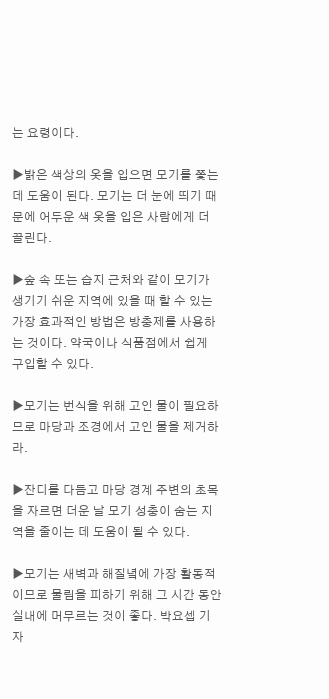는 요령이다.

▶밝은 색상의 옷을 입으면 모기를 쫓는 데 도움이 된다. 모기는 더 눈에 띄기 때문에 어두운 색 옷을 입은 사람에게 더 끌린다.

▶숲 속 또는 습지 근처와 같이 모기가 생기기 쉬운 지역에 있을 때 할 수 있는 가장 효과적인 방법은 방충제를 사용하는 것이다. 약국이나 식품점에서 쉽게 구입할 수 있다.

▶모기는 번식을 위해 고인 물이 필요하므로 마당과 조경에서 고인 물을 제거하라.

▶잔디를 다듬고 마당 경계 주변의 초목을 자르면 더운 날 모기 성충이 숨는 지역을 줄이는 데 도움이 될 수 있다.

▶모기는 새벽과 해질녘에 가장 활동적이므로 물림을 피하기 위해 그 시간 동안 실내에 머무르는 것이 좋다. 박요셉 기자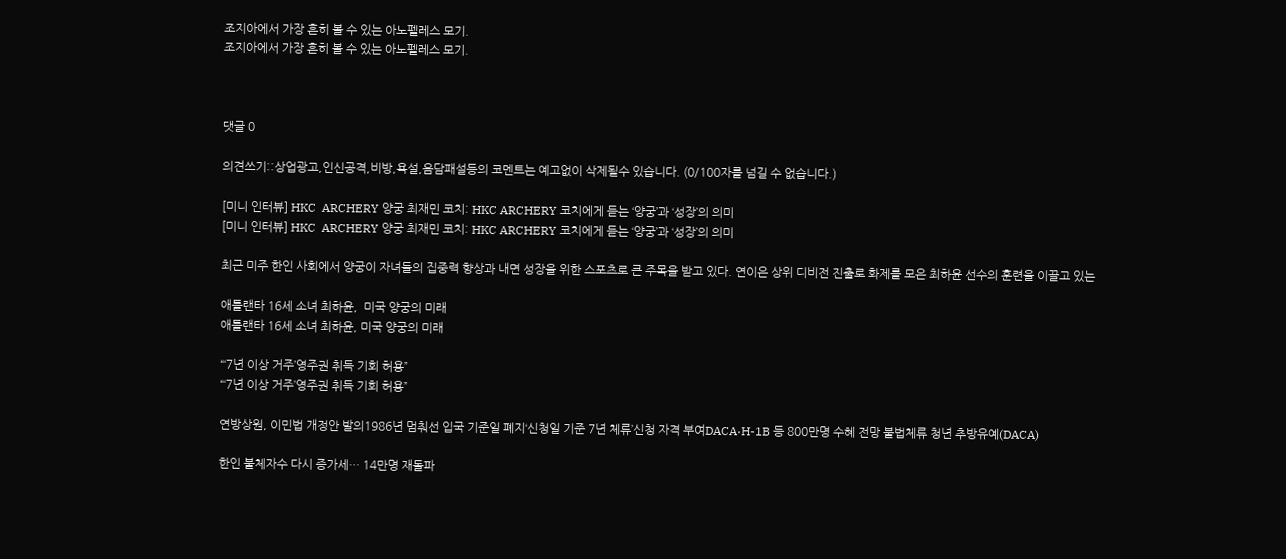조지아에서 가장 흔히 볼 수 있는 아노펠레스 모기.
조지아에서 가장 흔히 볼 수 있는 아노펠레스 모기.



댓글 0

의견쓰기::상업광고,인신공격,비방,욕설,음담패설등의 코멘트는 예고없이 삭제될수 있습니다. (0/100자를 넘길 수 없습니다.)

[미니 인터뷰] HKC  ARCHERY 양궁 최재민 코치: HKC ARCHERY 코치에게 듣는 ‘양궁’과 ‘성장’의 의미
[미니 인터뷰] HKC  ARCHERY 양궁 최재민 코치: HKC ARCHERY 코치에게 듣는 ‘양궁’과 ‘성장’의 의미

최근 미주 한인 사회에서 양궁이 자녀들의 집중력 향상과 내면 성장을 위한 스포츠로 큰 주목을 받고 있다. 연이은 상위 디비전 진출로 화제를 모은 최하윤 선수의 훈련을 이끌고 있는

애틀랜타 16세 소녀 최하윤,  미국 양궁의 미래
애틀랜타 16세 소녀 최하윤, 미국 양궁의 미래

“‘7년 이상 거주’영주권 취득 기회 허용”
“‘7년 이상 거주’영주권 취득 기회 허용”

연방상원, 이민법 개정안 발의1986년 멈춰선 입국 기준일 폐지‘신청일 기준 7년 체류’신청 자격 부여DACA·H-1B 등 800만명 수혜 전망 불법체류 청년 추방유예(DACA)

한인 불체자수 다시 증가세… 14만명 재돌파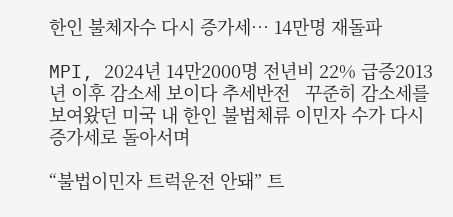한인 불체자수 다시 증가세… 14만명 재돌파

MPI, 2024년 14만2000명 전년비 22% 급증2013년 이후 감소세 보이다 추세반전   꾸준히 감소세를 보여왔던 미국 내 한인 불법체류 이민자 수가 다시 증가세로 돌아서며

“불법이민자 트럭운전 안돼” 트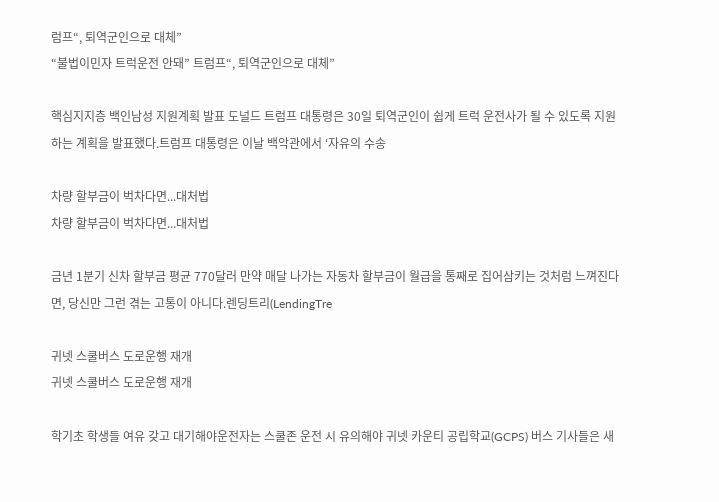럼프“, 퇴역군인으로 대체”
“불법이민자 트럭운전 안돼” 트럼프“, 퇴역군인으로 대체”

핵심지지층 백인남성 지원계획 발표 도널드 트럼프 대통령은 30일 퇴역군인이 쉽게 트럭 운전사가 될 수 있도록 지원하는 계획을 발표했다.트럼프 대통령은 이날 백악관에서 ‘자유의 수송

차량 할부금이 벅차다면...대처법
차량 할부금이 벅차다면...대처법

금년 1분기 신차 할부금 평균 770달러 만약 매달 나가는 자동차 할부금이 월급을 통째로 집어삼키는 것처럼 느껴진다면, 당신만 그런 겪는 고통이 아니다.렌딩트리(LendingTre

귀넷 스쿨버스 도로운행 재개
귀넷 스쿨버스 도로운행 재개

학기초 학생들 여유 갖고 대기해야운전자는 스쿨존 운전 시 유의해야 귀넷 카운티 공립학교(GCPS) 버스 기사들은 새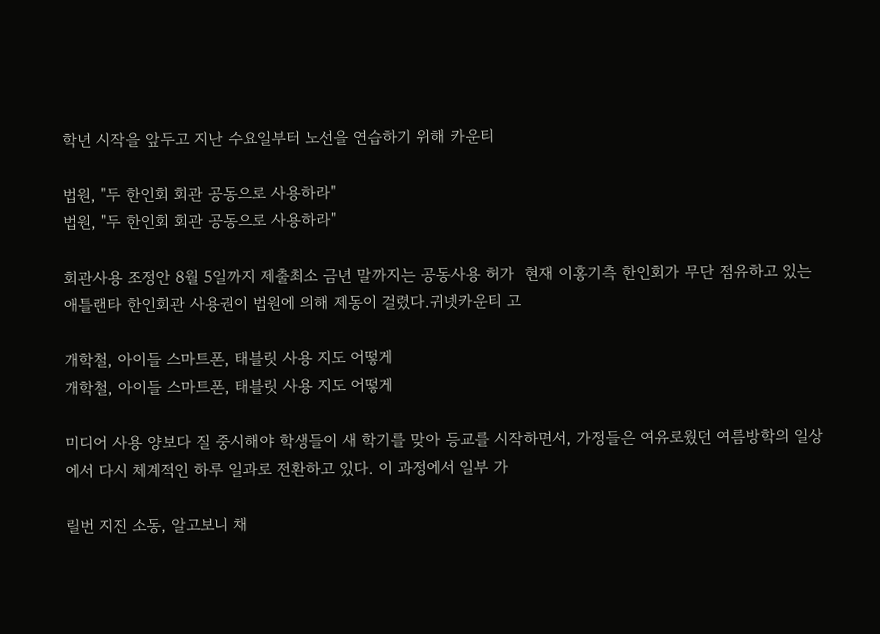학년 시작을 앞두고 지난 수요일부터 노선을 연습하기 위해 카운티

법원, "두 한인회 회관 공동으로 사용하라"
법원, "두 한인회 회관 공동으로 사용하라"

회관사용 조정안 8월 5일까지 제출최소 금년 말까지는 공동사용 허가  현재 이홍기측 한인회가 무단 점유하고 있는 애틀랜타 한인회관 사용권이 법원에 의해 제동이 걸렸다.귀넷카운티 고

개학철, 아이들 스마트폰, 태블릿 사용 지도 어떻게
개학철, 아이들 스마트폰, 태블릿 사용 지도 어떻게

미디어 사용 양보다 질 중시해야 학생들이 새 학기를 맞아 등교를 시작하면서, 가정들은 여유로웠던 여름방학의 일상에서 다시 체계적인 하루 일과로 전환하고 있다. 이 과정에서 일부 가

릴번 지진 소동, 알고보니 채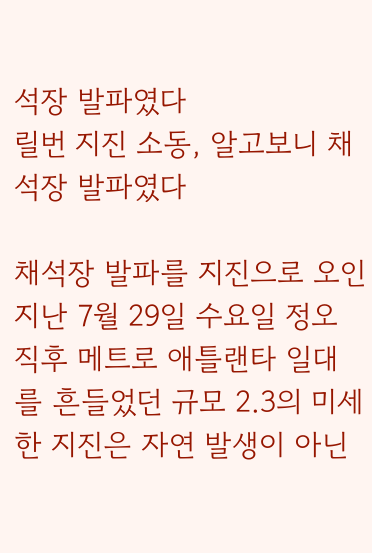석장 발파였다
릴번 지진 소동, 알고보니 채석장 발파였다

채석장 발파를 지진으로 오인 지난 7월 29일 수요일 정오 직후 메트로 애틀랜타 일대를 흔들었던 규모 2.3의 미세한 지진은 자연 발생이 아닌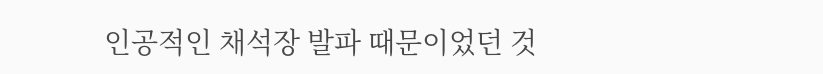인공적인 채석장 발파 때문이었던 것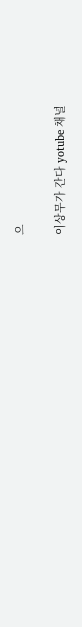으

이상무가 간다 yotube 채널